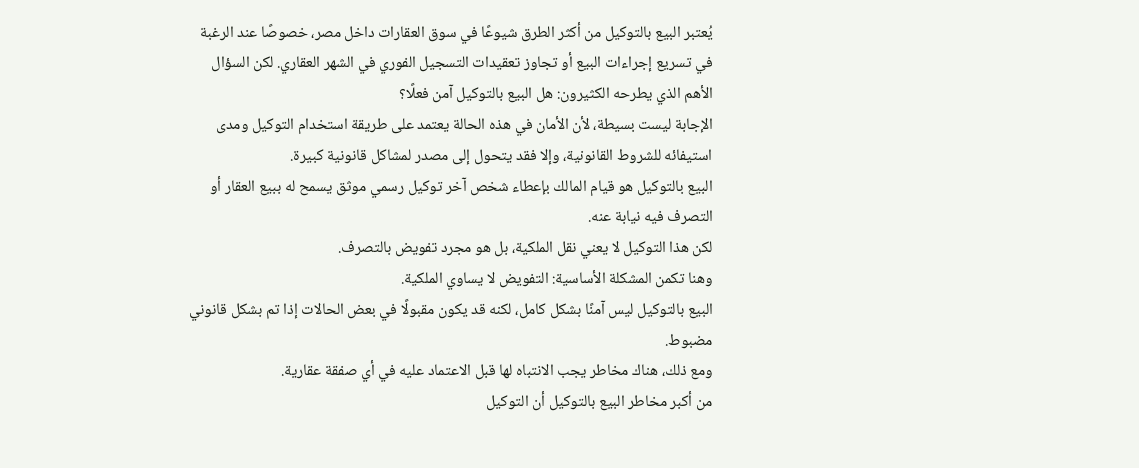يُعتبر البيع بالتوكيل من أكثر الطرق شيوعًا في سوق العقارات داخل مصر، خصوصًا عند الرغبة في تسريع إجراءات البيع أو تجاوز تعقيدات التسجيل الفوري في الشهر العقاري. لكن السؤال الأهم الذي يطرحه الكثيرون: هل البيع بالتوكيل آمن فعلًا؟
الإجابة ليست بسيطة، لأن الأمان في هذه الحالة يعتمد على طريقة استخدام التوكيل ومدى استيفائه للشروط القانونية، وإلا فقد يتحول إلى مصدر لمشاكل قانونية كبيرة.
البيع بالتوكيل هو قيام المالك بإعطاء شخص آخر توكيل رسمي موثق يسمح له ببيع العقار أو التصرف فيه نيابة عنه.
لكن هذا التوكيل لا يعني نقل الملكية، بل هو مجرد تفويض بالتصرف.
وهنا تكمن المشكلة الأساسية: التفويض لا يساوي الملكية.
البيع بالتوكيل ليس آمنًا بشكل كامل، لكنه قد يكون مقبولًا في بعض الحالات إذا تم بشكل قانوني مضبوط.
ومع ذلك، هناك مخاطر يجب الانتباه لها قبل الاعتماد عليه في أي صفقة عقارية.
من أكبر مخاطر البيع بالتوكيل أن التوكيل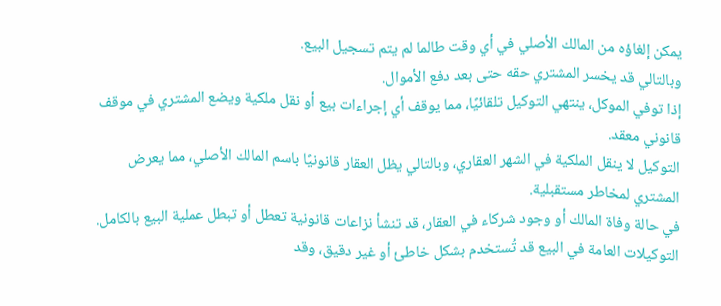يمكن إلغاؤه من المالك الأصلي في أي وقت طالما لم يتم تسجيل البيع.
وبالتالي قد يخسر المشتري حقه حتى بعد دفع الأموال.
إذا توفي الموكل، ينتهي التوكيل تلقائيًا، مما يوقف أي إجراءات بيع أو نقل ملكية ويضع المشتري في موقف قانوني معقد.
التوكيل لا ينقل الملكية في الشهر العقاري، وبالتالي يظل العقار قانونيًا باسم المالك الأصلي، مما يعرض المشتري لمخاطر مستقبلية.
في حالة وفاة المالك أو وجود شركاء في العقار، قد تنشأ نزاعات قانونية تعطل أو تبطل عملية البيع بالكامل.
التوكيلات العامة في البيع قد تُستخدم بشكل خاطئ أو غير دقيق، وقد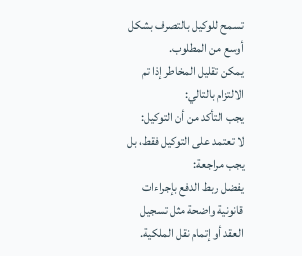تسمح للوكيل بالتصرف بشكل أوسع من المطلوب.
يمكن تقليل المخاطر إذا تم الالتزام بالتالي:
يجب التأكد من أن التوكيل:
لا تعتمد على التوكيل فقط، بل يجب مراجعة:
يفضل ربط الدفع بإجراءات قانونية واضحة مثل تسجيل العقد أو إتمام نقل الملكية.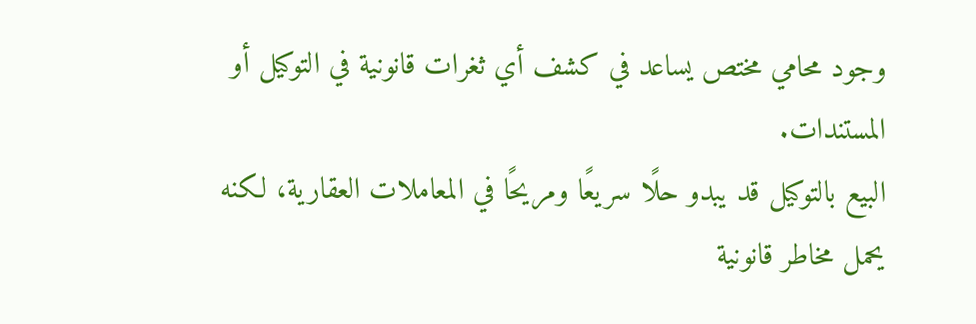وجود محامي مختص يساعد في كشف أي ثغرات قانونية في التوكيل أو المستندات.
البيع بالتوكيل قد يبدو حلًا سريعًا ومريحًا في المعاملات العقارية، لكنه يحمل مخاطر قانونية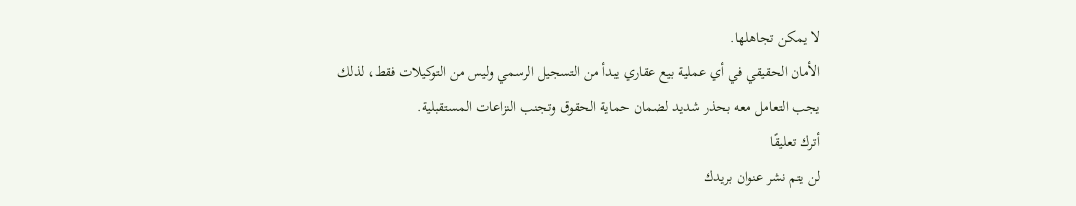لا يمكن تجاهلها.
الأمان الحقيقي في أي عملية بيع عقاري يبدأ من التسجيل الرسمي وليس من التوكيلات فقط، لذلك يجب التعامل معه بحذر شديد لضمان حماية الحقوق وتجنب النزاعات المستقبلية.
أترك تعليقًا
لن يتم نشر عنوان بريدك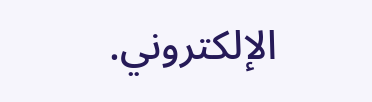الإلكتروني.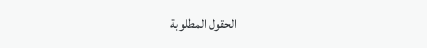الحقول المطلوبة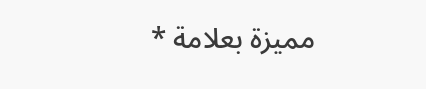مميزة بعلامة *